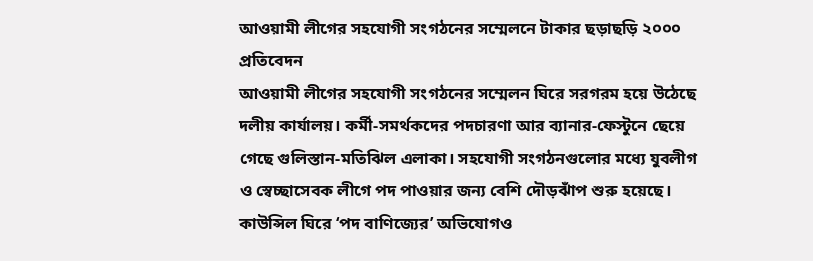আওয়ামী লীগের সহযোগী সংগঠনের সম্মেলনে টাকার ছড়াছড়ি ২০০০ প্রতিবেদন
আওয়ামী লীগের সহযোগী সংগঠনের সম্মেলন ঘিরে সরগরম হয়ে উঠেছে দলীয় কার্যালয়। কর্মী-সমর্থকদের পদচারণা আর ব্যানার-ফেস্টুনে ছেয়ে গেছে গুলিস্তান-মতিঝিল এলাকা। সহযোগী সংগঠনগুলোর মধ্যে যুবলীগ ও স্বেচ্ছাসেবক লীগে পদ পাওয়ার জন্য বেশি দৌড়ঝাঁপ শুরু হয়েছে। কাউন্সিল ঘিরে ‘পদ বাণিজ্যের’ অভিযোগও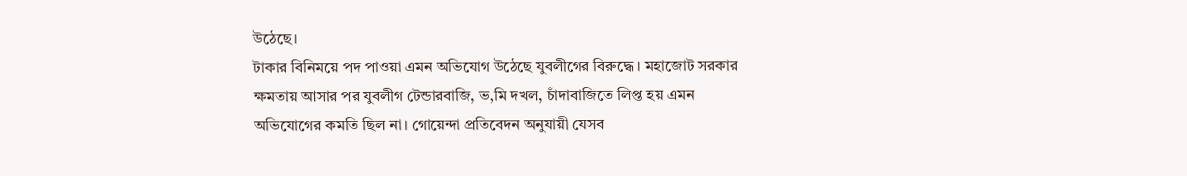উঠেছে।
টাকার বিনিময়ে পদ পাওয়া এমন অভিযোগ উঠেছে যুবলীগের বিরুদ্ধে। মহাজোট সরকার ক্ষমতায় আসার পর যুবলীগ টেন্ডারবাজি, ভ‚মি দখল, চাঁদাবাজিতে লিপ্ত হয় এমন অভিযোগের কমতি ছিল না। গোয়েন্দা প্রতিবেদন অনুযায়ী যেসব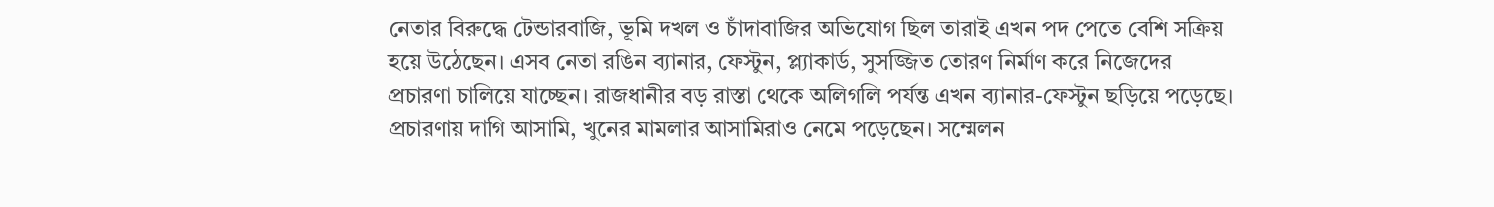নেতার বিরুদ্ধে টেন্ডারবাজি, ভূমি দখল ও চাঁদাবাজির অভিযোগ ছিল তারাই এখন পদ পেতে বেশি সক্রিয় হয়ে উঠেছেন। এসব নেতা রঙিন ব্যানার, ফেস্টুন, প্ল্যাকার্ড, সুসজ্জিত তোরণ নির্মাণ করে নিজেদের প্রচারণা চালিয়ে যাচ্ছেন। রাজধানীর বড় রাস্তা থেকে অলিগলি পর্যন্ত এখন ব্যানার-ফেস্টুন ছড়িয়ে পড়েছে। প্রচারণায় দাগি আসামি, খুনের মামলার আসামিরাও নেমে পড়েছেন। সম্মেলন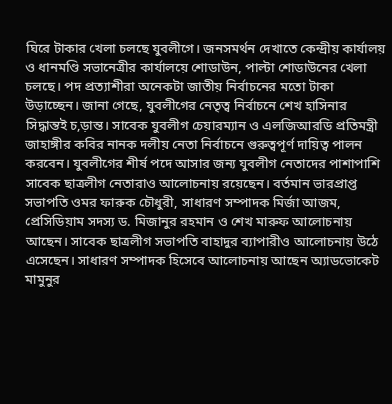ঘিরে টাকার খেলা চলছে যুবলীগে। জনসমর্থন দেখাতে কেন্দ্রীয় কার্যালয় ও ধানমণ্ডি সভানেত্রীর কার্যালয়ে শোডাউন, পাল্টা শোডাউনের খেলা চলছে। পদ প্রত্যাশীরা অনেকটা জাতীয় নির্বাচনের মতো টাকা উড়াচ্ছেন। জানা গেছে, যুবলীগের নেতৃত্ব নির্বাচনে শেখ হাসিনার সিদ্ধান্তই চ‚ড়ান্ত। সাবেক যুবলীগ চেয়ারম্যান ও এলজিআরডি প্রতিমন্ত্রী জাহাঙ্গীর কবির নানক দলীয় নেতা নির্বাচনে গুরুত্বপূর্ণ দায়িত্ব পালন করবেন। যুবলীগের শীর্ষ পদে আসার জন্য যুবলীগ নেতাদের পাশাপাশি সাবেক ছাত্রলীগ নেতারাও আলোচনায় রয়েছেন। বর্তমান ভারপ্রাপ্ত সভাপতি ওমর ফারুক চৌধুরী, সাধারণ সম্পাদক মির্জা আজম, প্রেসিডিয়াম সদস্য ড. মিজানুর রহমান ও শেখ মারুফ আলোচনায় আছেন। সাবেক ছাত্রলীগ সভাপতি বাহাদুর ব্যাপারীও আলোচনায় উঠে এসেছেন। সাধারণ সম্পাদক হিসেবে আলোচনায় আছেন অ্যাডভোকেট মামুনুর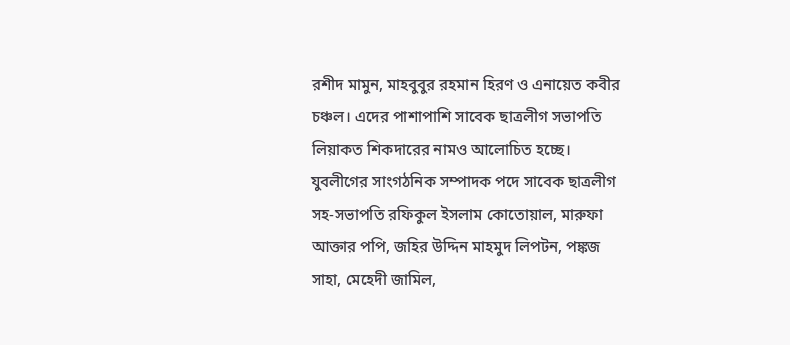রশীদ মামুন, মাহবুবুর রহমান হিরণ ও এনায়েত কবীর চঞ্চল। এদের পাশাপাশি সাবেক ছাত্রলীগ সভাপতি লিয়াকত শিকদারের নামও আলোচিত হচ্ছে।
যুবলীগের সাংগঠনিক সম্পাদক পদে সাবেক ছাত্রলীগ সহ-সভাপতি রফিকুল ইসলাম কোতোয়াল, মারুফা আক্তার পপি, জহির উদ্দিন মাহমুদ লিপটন, পঙ্কজ সাহা, মেহেদী জামিল,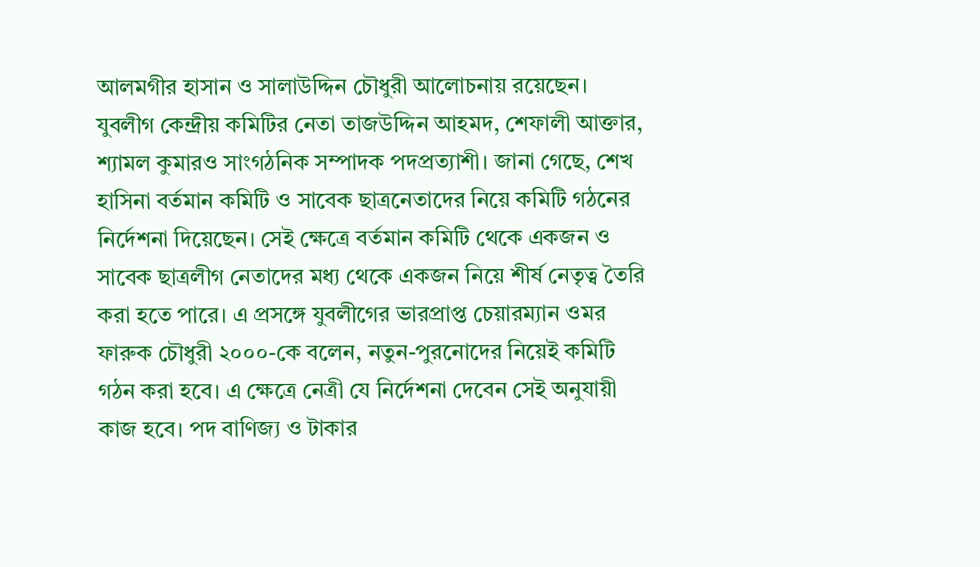আলমগীর হাসান ও সালাউদ্দিন চৌধুরী আলোচনায় রয়েছেন। যুবলীগ কেন্দ্রীয় কমিটির নেতা তাজউদ্দিন আহমদ, শেফালী আক্তার, শ্যামল কুমারও সাংগঠনিক সম্পাদক পদপ্রত্যাশী। জানা গেছে, শেখ হাসিনা বর্তমান কমিটি ও সাবেক ছাত্রনেতাদের নিয়ে কমিটি গঠনের নির্দেশনা দিয়েছেন। সেই ক্ষেত্রে বর্তমান কমিটি থেকে একজন ও সাবেক ছাত্রলীগ নেতাদের মধ্য থেকে একজন নিয়ে শীর্ষ নেতৃত্ব তৈরি করা হতে পারে। এ প্রসঙ্গে যুবলীগের ভারপ্রাপ্ত চেয়ারম্যান ওমর ফারুক চৌধুরী ২০০০-কে বলেন, নতুন-পুরনোদের নিয়েই কমিটি গঠন করা হবে। এ ক্ষেত্রে নেত্রী যে নির্দেশনা দেবেন সেই অনুযায়ী কাজ হবে। পদ বাণিজ্য ও টাকার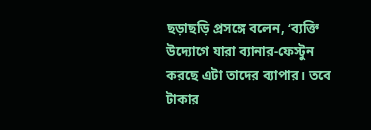ছড়াছড়ি প্রসঙ্গে বলেন, ‘ব্যক্তি উদ্যোগে যারা ব্যানার-ফেস্টুন করছে এটা তাদের ব্যাপার। তবে টাকার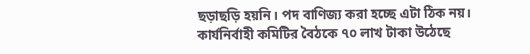ছড়াছড়ি হয়নি। পদ বাণিজ্য করা হচ্ছে এটা ঠিক নয়। কার্যনির্বাহী কমিটির বৈঠকে ৭০ লাখ টাকা উঠেছে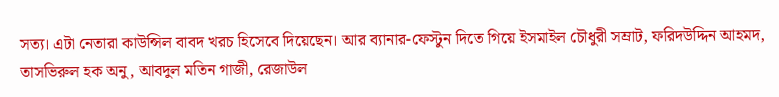সত্য। এটা নেতারা কাউন্সিল বাবদ খরচ হিসেবে দিয়েছেন। আর ব্যানার-ফেস্টুন দিতে গিয়ে ইসমাইল চৌধুরী সম্রাট, ফরিদউদ্দিন আহমদ, তাসভিরুল হক অনু, আবদুল মতিন গাজী, রেজাউল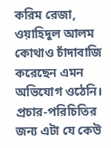করিম রেজা, ওয়াহিদুল আলম কোথাও চাঁদাবাজি করেছেন এমন অভিযোগ ওঠেনি। প্রচার-পরিচিতির জন্য এটা যে কেউ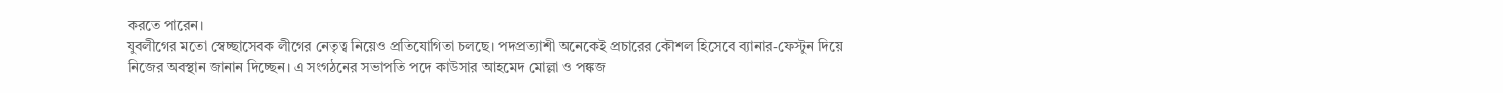করতে পারেন।
যুবলীগের মতো স্বেচ্ছাসেবক লীগের নেতৃত্ব নিয়েও প্রতিযোগিতা চলছে। পদপ্রত্যাশী অনেকেই প্রচারের কৌশল হিসেবে ব্যানার-ফেস্টুন দিয়ে নিজের অবস্থান জানান দিচ্ছেন। এ সংগঠনের সভাপতি পদে কাউসার আহমেদ মোল্লা ও পঙ্কজ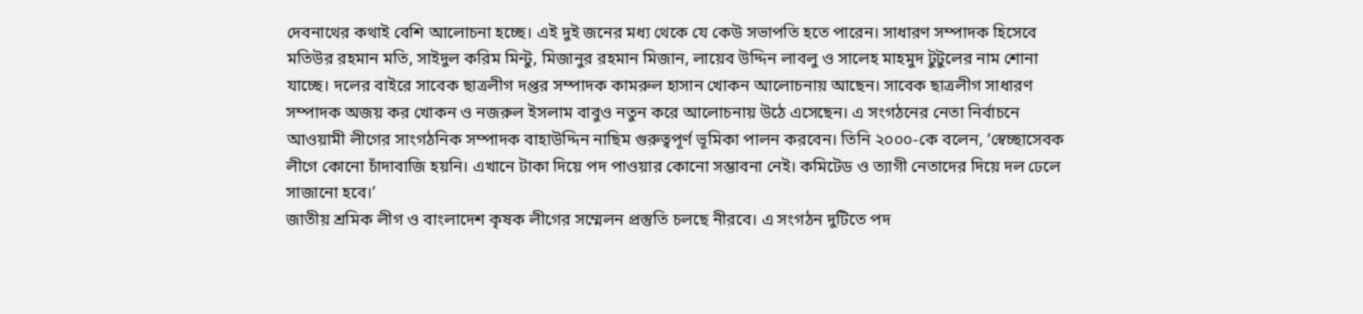দেবনাথের কথাই বেশি আলোচনা হচ্ছে। এই দুই জনের মধ্য থেকে যে কেউ সভাপতি হতে পারেন। সাধারণ সম্পাদক হিসেবে মতিউর রহমান মতি, সাইদুল করিম মিন্টু, মিজানুর রহমান মিজান, লায়েব উদ্দিন লাবলু ও সালেহ মাহমুদ টুটুলের নাম শোনা যাচ্ছে। দলের বাইরে সাবেক ছাত্রলীগ দপ্তর সম্পাদক কামরুল হাসান খোকন আলোচনায় আছেন। সাবেক ছাত্রলীগ সাধারণ সম্পাদক অজয় কর খোকন ও নজরুল ইসলাম বাবুও নতুন করে আলোচনায় উঠে এসেছেন। এ সংগঠনের নেতা নির্বাচনে আওয়ামী লীগের সাংগঠনিক সম্পাদক বাহাউদ্দিন নাছিম গুরুত্বপূর্ণ ভূমিকা পালন করবেন। তিনি ২০০০-কে বলেন, ‘স্বেচ্ছাসেবক লীগে কোনো চাঁদাবাজি হয়নি। এখানে টাকা দিয়ে পদ পাওয়ার কোনো সম্ভাবনা নেই। কমিটেড ও ত্যাগী নেতাদের দিয়ে দল ঢেলে সাজানো হবে।’
জাতীয় শ্রমিক লীগ ও বাংলাদেশ কৃষক লীগের সম্মেলন প্রস্তুতি চলছে নীরবে। এ সংগঠন দুটিতে পদ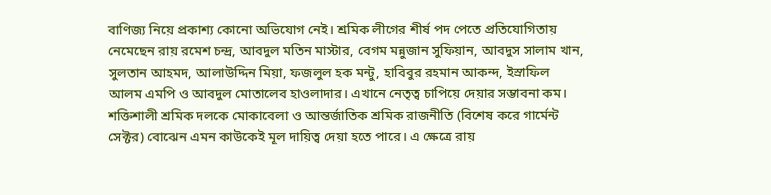বাণিজ্য নিয়ে প্রকাশ্য কোনো অভিযোগ নেই। শ্রমিক লীগের শীর্ষ পদ পেতে প্রতিযোগিতায় নেমেছেন রায় রমেশ চন্দ্র, আবদুল মতিন মাস্টার, বেগম মন্নুজান সুফিয়ান, আবদুস সালাম খান, সুলতান আহমদ, আলাউদ্দিন মিয়া, ফজলুল হক মন্টু, হাবিবুর রহমান আকন্দ, ইস্রাফিল আলম এমপি ও আবদুল মোতালেব হাওলাদার। এখানে নেতৃত্ব চাপিয়ে দেয়ার সম্ভাবনা কম। শক্তিশালী শ্রমিক দলকে মোকাবেলা ও আন্তর্জাতিক শ্রমিক রাজনীতি (বিশেষ করে গার্মেন্ট সেক্টর) বোঝেন এমন কাউকেই মূল দায়িত্ব দেয়া হতে পারে। এ ক্ষেত্রে রায়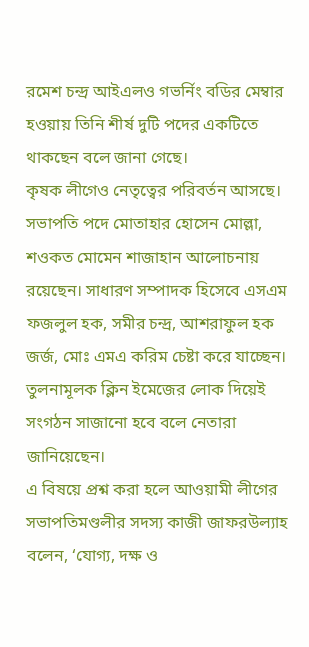রমেশ চন্দ্র আইএলও গভর্নিং বডির মেম্বার হওয়ায় তিনি শীর্ষ দুটি পদের একটিতে থাকছেন বলে জানা গেছে।
কৃষক লীগেও নেতৃত্বের পরিবর্তন আসছে। সভাপতি পদে মোতাহার হোসেন মোল্লা, শওকত মোমেন শাজাহান আলোচনায় রয়েছেন। সাধারণ সম্পাদক হিসেবে এসএম ফজলুল হক, সমীর চন্দ্র, আশরাফুল হক জর্জ, মোঃ এমএ করিম চেষ্টা করে যাচ্ছেন। তুলনামূলক ক্লিন ইমেজের লোক দিয়েই সংগঠন সাজানো হবে বলে নেতারা জানিয়েছেন।
এ বিষয়ে প্রশ্ন করা হলে আওয়ামী লীগের সভাপতিমণ্ডলীর সদস্য কাজী জাফরউল্যাহ বলেন, ‘যোগ্য, দক্ষ ও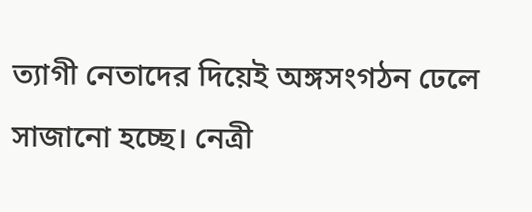ত্যাগী নেতাদের দিয়েই অঙ্গসংগঠন ঢেলে সাজানো হচ্ছে। নেত্রী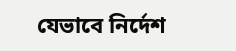যেভাবে নির্দেশ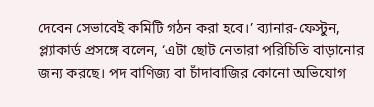দেবেন সেভাবেই কমিটি গঠন করা হবে।’ ব্যানার-ফেস্টুন, প্ল্যাকার্ড প্রসঙ্গে বলেন, ‘এটা ছোট নেতারা পরিচিতি বাড়ানোর জন্য করছে। পদ বাণিজ্য বা চাঁদাবাজির কোনো অভিযোগ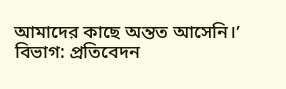আমাদের কাছে অন্তত আসেনি।’
বিভাগ: প্রতিবেদন